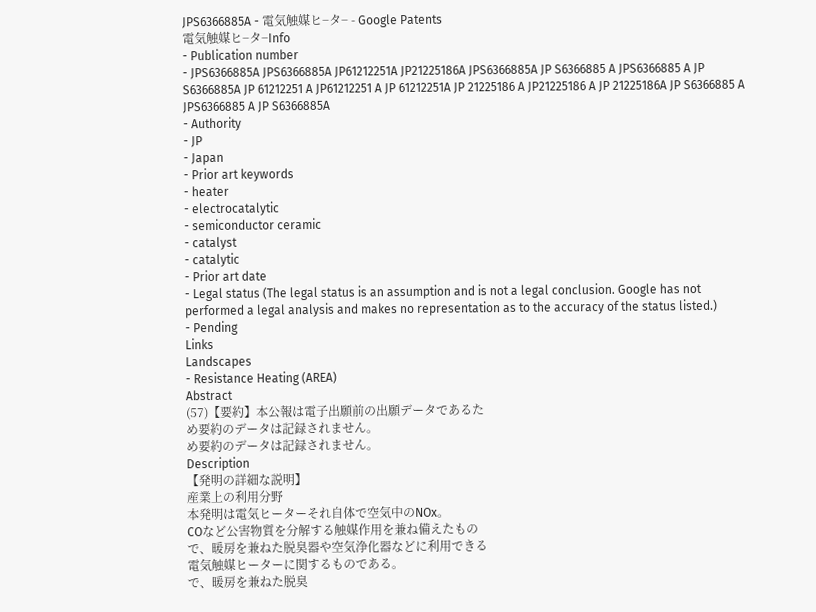JPS6366885A - 電気触媒ヒ−タ− - Google Patents
電気触媒ヒ−タ−Info
- Publication number
- JPS6366885A JPS6366885A JP61212251A JP21225186A JPS6366885A JP S6366885 A JPS6366885 A JP S6366885A JP 61212251 A JP61212251 A JP 61212251A JP 21225186 A JP21225186 A JP 21225186A JP S6366885 A JPS6366885 A JP S6366885A
- Authority
- JP
- Japan
- Prior art keywords
- heater
- electrocatalytic
- semiconductor ceramic
- catalyst
- catalytic
- Prior art date
- Legal status (The legal status is an assumption and is not a legal conclusion. Google has not performed a legal analysis and makes no representation as to the accuracy of the status listed.)
- Pending
Links
Landscapes
- Resistance Heating (AREA)
Abstract
(57)【要約】本公報は電子出願前の出願データであるた
め要約のデータは記録されません。
め要約のデータは記録されません。
Description
【発明の詳細な説明】
産業上の利用分野
本発明は電気ヒーターそれ自体で空気中のNOx。
COなど公害物質を分解する触媒作用を兼ね備えたもの
で、暖房を兼ねた脱臭器や空気浄化器などに利用できる
電気触媒ヒーターに関するものである。
で、暖房を兼ねた脱臭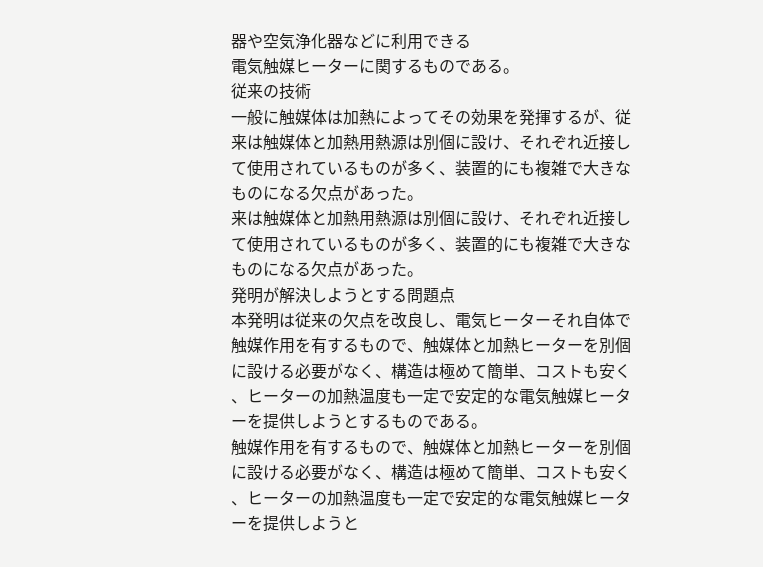器や空気浄化器などに利用できる
電気触媒ヒーターに関するものである。
従来の技術
一般に触媒体は加熱によってその効果を発揮するが、従
来は触媒体と加熱用熱源は別個に設け、それぞれ近接し
て使用されているものが多く、装置的にも複雑で大きな
ものになる欠点があった。
来は触媒体と加熱用熱源は別個に設け、それぞれ近接し
て使用されているものが多く、装置的にも複雑で大きな
ものになる欠点があった。
発明が解決しようとする問題点
本発明は従来の欠点を改良し、電気ヒーターそれ自体で
触媒作用を有するもので、触媒体と加熱ヒーターを別個
に設ける必要がなく、構造は極めて簡単、コストも安く
、ヒーターの加熱温度も一定で安定的な電気触媒ヒータ
ーを提供しようとするものである。
触媒作用を有するもので、触媒体と加熱ヒーターを別個
に設ける必要がなく、構造は極めて簡単、コストも安く
、ヒーターの加熱温度も一定で安定的な電気触媒ヒータ
ーを提供しようと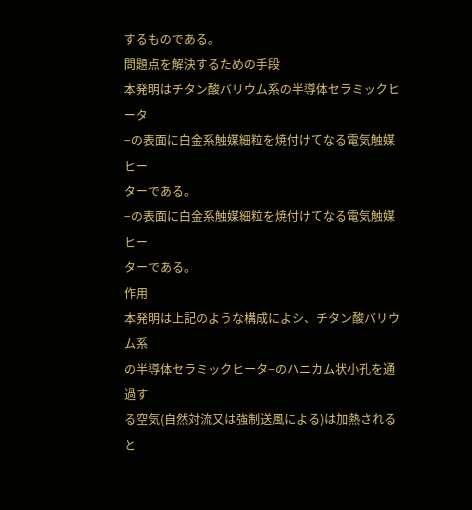するものである。
問題点を解決するための手段
本発明はチタン酸バリウム系の半導体セラミックヒータ
−の表面に白金系触媒細粒を焼付けてなる電気触媒ヒー
ターである。
−の表面に白金系触媒細粒を焼付けてなる電気触媒ヒー
ターである。
作用
本発明は上記のような構成によシ、チタン酸バリウム系
の半導体セラミックヒータ−のハニカム状小孔を通過す
る空気(自然対流又は強制送風による)は加熱されると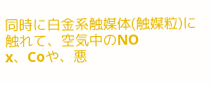同時に白金系触媒体(触媒粒)に触れて、空気中のNO
x、Coや、悪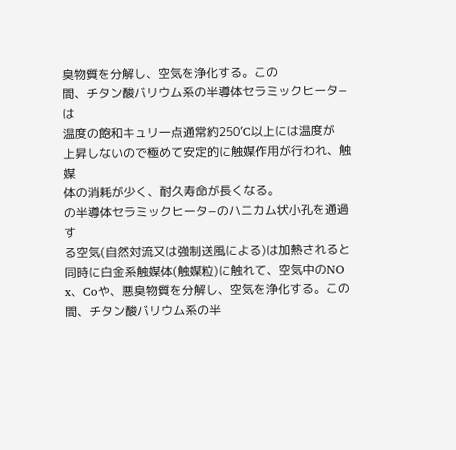臭物質を分解し、空気を浄化する。この
間、チタン酸バリウム系の半導体セラミックヒータ−は
温度の飽和キュリ一点通常約250’C以上には温度が
上昇しないので極めて安定的に触媒作用が行われ、触媒
体の消耗が少く、耐久寿命が長くなる。
の半導体セラミックヒータ−のハニカム状小孔を通過す
る空気(自然対流又は強制送風による)は加熱されると
同時に白金系触媒体(触媒粒)に触れて、空気中のNO
x、Coや、悪臭物質を分解し、空気を浄化する。この
間、チタン酸バリウム系の半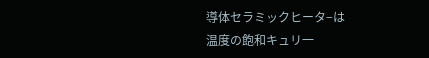導体セラミックヒータ−は
温度の飽和キュリ一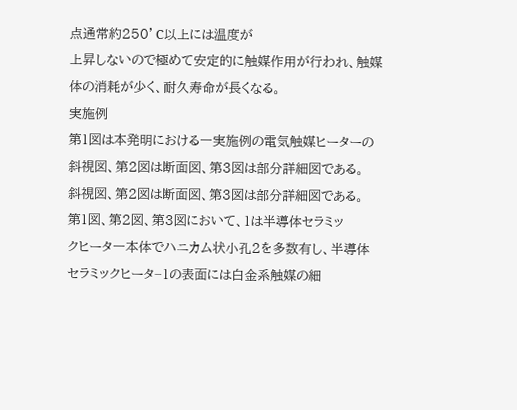点通常約250’C以上には温度が
上昇しないので極めて安定的に触媒作用が行われ、触媒
体の消耗が少く、耐久寿命が長くなる。
実施例
第1図は本発明における一実施例の電気触媒ヒーターの
斜視図、第2図は断面図、第3図は部分詳細図である。
斜視図、第2図は断面図、第3図は部分詳細図である。
第1図、第2図、第3図において、1は半導体セラミッ
クヒータ一本体でハニカム状小孔2を多数有し、半導体
セラミックヒータ−1の表面には白金系触媒の細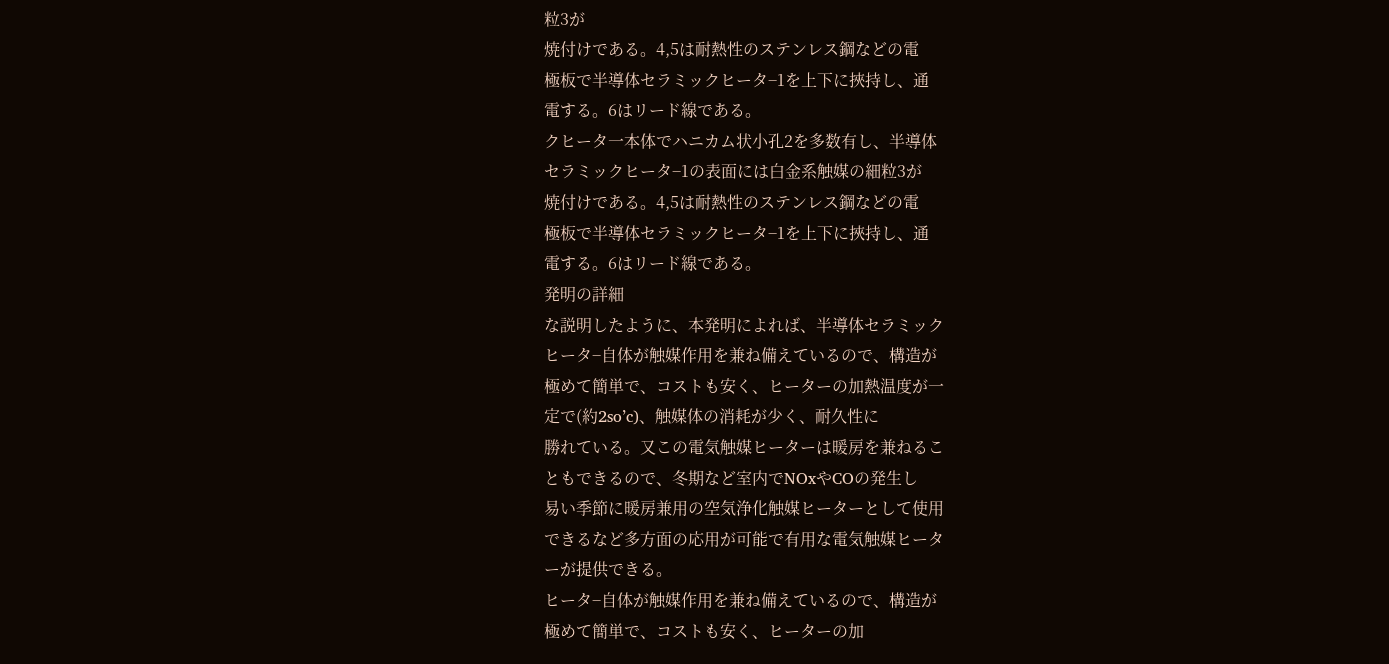粒3が
焼付けである。4,5は耐熱性のステンレス鋼などの電
極板で半導体セラミックヒータ−1を上下に挾持し、通
電する。6はリード線である。
クヒータ一本体でハニカム状小孔2を多数有し、半導体
セラミックヒータ−1の表面には白金系触媒の細粒3が
焼付けである。4,5は耐熱性のステンレス鋼などの電
極板で半導体セラミックヒータ−1を上下に挾持し、通
電する。6はリード線である。
発明の詳細
な説明したように、本発明によれば、半導体セラミック
ヒータ−自体が触媒作用を兼ね備えているので、構造が
極めて簡単で、コストも安く、ヒーターの加熱温度が一
定で(約2so’c)、触媒体の消耗が少く、耐久性に
勝れている。又この電気触媒ヒーターは暖房を兼ねるこ
ともできるので、冬期など室内でNOxやCOの発生し
易い季節に暖房兼用の空気浄化触媒ヒーターとして使用
できるなど多方面の応用が可能で有用な電気触媒ヒータ
ーが提供できる。
ヒータ−自体が触媒作用を兼ね備えているので、構造が
極めて簡単で、コストも安く、ヒーターの加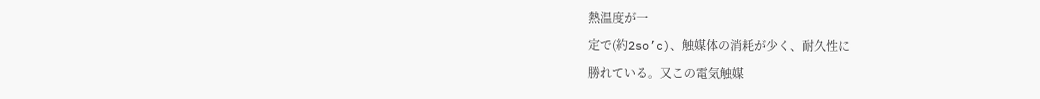熱温度が一
定で(約2so’c)、触媒体の消耗が少く、耐久性に
勝れている。又この電気触媒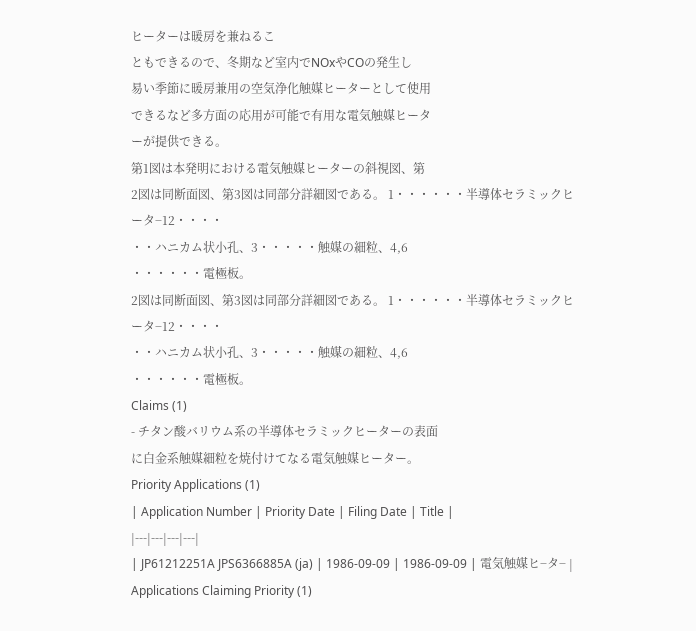ヒーターは暖房を兼ねるこ
ともできるので、冬期など室内でNOxやCOの発生し
易い季節に暖房兼用の空気浄化触媒ヒーターとして使用
できるなど多方面の応用が可能で有用な電気触媒ヒータ
ーが提供できる。
第1図は本発明における電気触媒ヒーターの斜視図、第
2図は同断面図、第3図は同部分詳細図である。 1・・・・・・半導体セラミックヒータ−12・・・・
・・ハニカム状小孔、3・・・・・触媒の細粒、4,6
・・・・・・電極板。
2図は同断面図、第3図は同部分詳細図である。 1・・・・・・半導体セラミックヒータ−12・・・・
・・ハニカム状小孔、3・・・・・触媒の細粒、4,6
・・・・・・電極板。
Claims (1)
- チタン酸バリウム系の半導体セラミックヒーターの表面
に白金系触媒細粒を焼付けてなる電気触媒ヒーター。
Priority Applications (1)
| Application Number | Priority Date | Filing Date | Title |
|---|---|---|---|
| JP61212251A JPS6366885A (ja) | 1986-09-09 | 1986-09-09 | 電気触媒ヒ−タ− |
Applications Claiming Priority (1)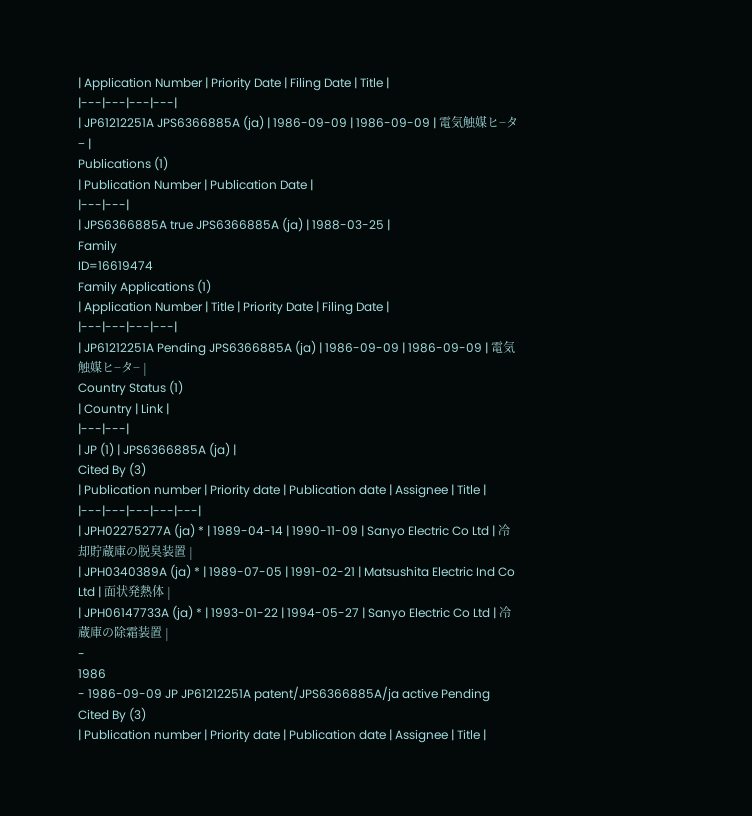| Application Number | Priority Date | Filing Date | Title |
|---|---|---|---|
| JP61212251A JPS6366885A (ja) | 1986-09-09 | 1986-09-09 | 電気触媒ヒ−タ− |
Publications (1)
| Publication Number | Publication Date |
|---|---|
| JPS6366885A true JPS6366885A (ja) | 1988-03-25 |
Family
ID=16619474
Family Applications (1)
| Application Number | Title | Priority Date | Filing Date |
|---|---|---|---|
| JP61212251A Pending JPS6366885A (ja) | 1986-09-09 | 1986-09-09 | 電気触媒ヒ−タ− |
Country Status (1)
| Country | Link |
|---|---|
| JP (1) | JPS6366885A (ja) |
Cited By (3)
| Publication number | Priority date | Publication date | Assignee | Title |
|---|---|---|---|---|
| JPH02275277A (ja) * | 1989-04-14 | 1990-11-09 | Sanyo Electric Co Ltd | 冷却貯蔵庫の脱臭装置 |
| JPH0340389A (ja) * | 1989-07-05 | 1991-02-21 | Matsushita Electric Ind Co Ltd | 面状発熱体 |
| JPH06147733A (ja) * | 1993-01-22 | 1994-05-27 | Sanyo Electric Co Ltd | 冷蔵庫の除霜装置 |
-
1986
- 1986-09-09 JP JP61212251A patent/JPS6366885A/ja active Pending
Cited By (3)
| Publication number | Priority date | Publication date | Assignee | Title |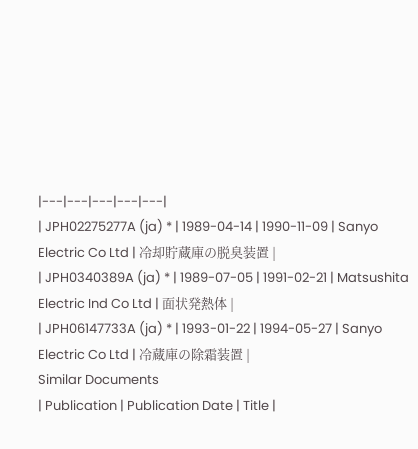|---|---|---|---|---|
| JPH02275277A (ja) * | 1989-04-14 | 1990-11-09 | Sanyo Electric Co Ltd | 冷却貯蔵庫の脱臭装置 |
| JPH0340389A (ja) * | 1989-07-05 | 1991-02-21 | Matsushita Electric Ind Co Ltd | 面状発熱体 |
| JPH06147733A (ja) * | 1993-01-22 | 1994-05-27 | Sanyo Electric Co Ltd | 冷蔵庫の除霜装置 |
Similar Documents
| Publication | Publication Date | Title |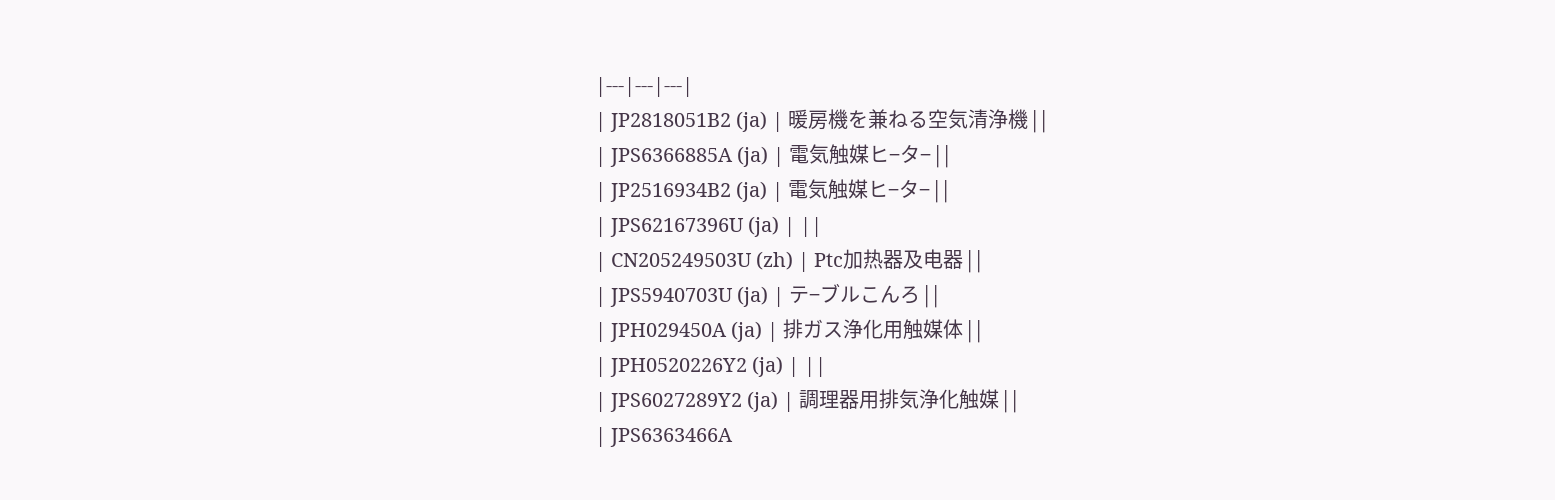|---|---|---|
| JP2818051B2 (ja) | 暖房機を兼ねる空気清浄機 | |
| JPS6366885A (ja) | 電気触媒ヒ−タ− | |
| JP2516934B2 (ja) | 電気触媒ヒ−タ− | |
| JPS62167396U (ja) | ||
| CN205249503U (zh) | Ptc加热器及电器 | |
| JPS5940703U (ja) | テ−ブルこんろ | |
| JPH029450A (ja) | 排ガス浄化用触媒体 | |
| JPH0520226Y2 (ja) | ||
| JPS6027289Y2 (ja) | 調理器用排気浄化触媒 | |
| JPS6363466A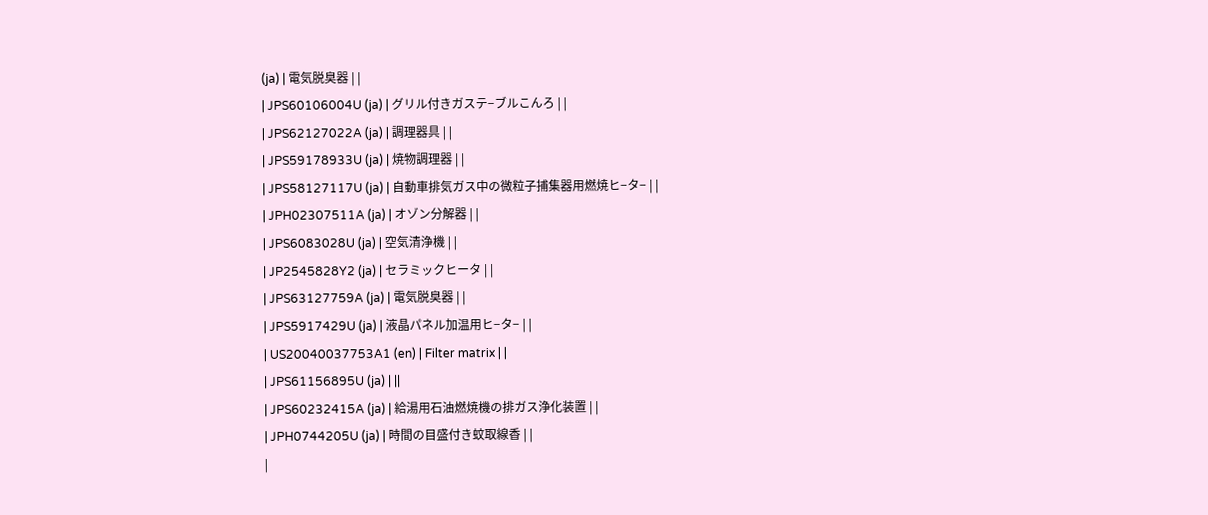(ja) | 電気脱臭器 | |
| JPS60106004U (ja) | グリル付きガステ−ブルこんろ | |
| JPS62127022A (ja) | 調理器具 | |
| JPS59178933U (ja) | 焼物調理器 | |
| JPS58127117U (ja) | 自動車排気ガス中の微粒子捕集器用燃焼ヒ−タ− | |
| JPH02307511A (ja) | オゾン分解器 | |
| JPS6083028U (ja) | 空気清浄機 | |
| JP2545828Y2 (ja) | セラミックヒータ | |
| JPS63127759A (ja) | 電気脱臭器 | |
| JPS5917429U (ja) | 液晶パネル加温用ヒ−タ− | |
| US20040037753A1 (en) | Filter matrix | |
| JPS61156895U (ja) | ||
| JPS60232415A (ja) | 給湯用石油燃焼機の排ガス浄化装置 | |
| JPH0744205U (ja) | 時間の目盛付き蚊取線香 | |
|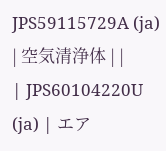JPS59115729A (ja) | 空気清浄体 | |
| JPS60104220U (ja) | エア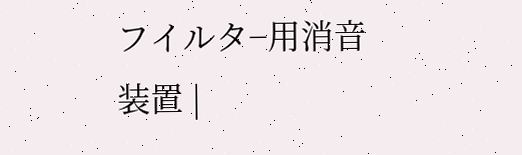フイルタ−用消音装置 |